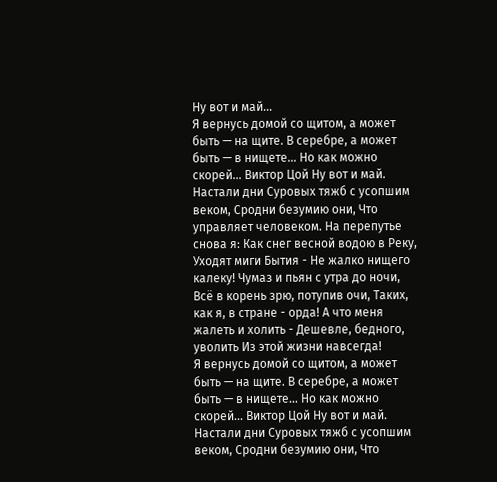Ну вот и май...
Я вернусь домой со щитом, а может быть — на щите. В серебре, а может быть — в нищете… Но как можно скорей… Виктор Цой Ну вот и май. Настали дни Суровых тяжб с усопшим веком, Сродни безумию они, Что управляет человеком. На перепутье снова я: Как снег весной водою в Реку, Уходят миги Бытия - Не жалко нищего калеку! Чумаз и пьян с утра до ночи, Всё в корень зрю, потупив очи, Таких, как я, в стране - орда! А что меня жалеть и холить - Дешевле, бедного, уволить Из этой жизни навсегда!
Я вернусь домой со щитом, а может быть — на щите. В серебре, а может быть — в нищете… Но как можно скорей… Виктор Цой Ну вот и май. Настали дни Суровых тяжб с усопшим веком, Сродни безумию они, Что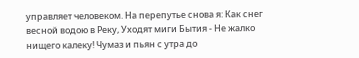управляет человеком. На перепутье снова я: Как снег весной водою в Реку, Уходят миги Бытия - Не жалко нищего калеку! Чумаз и пьян с утра до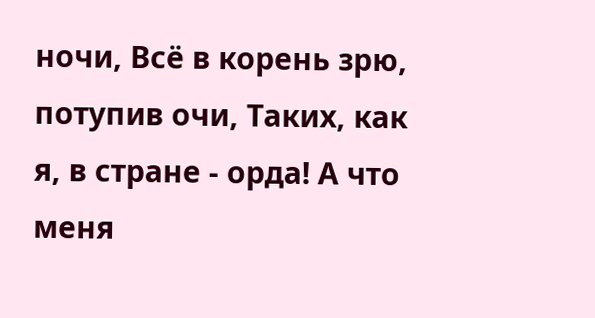ночи, Всё в корень зрю, потупив очи, Таких, как я, в стране - орда! А что меня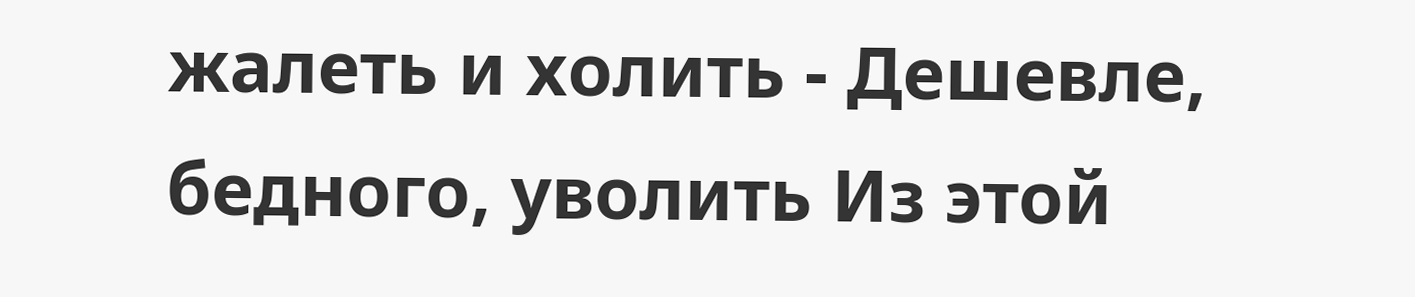жалеть и холить - Дешевле, бедного, уволить Из этой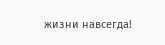жизни навсегда!